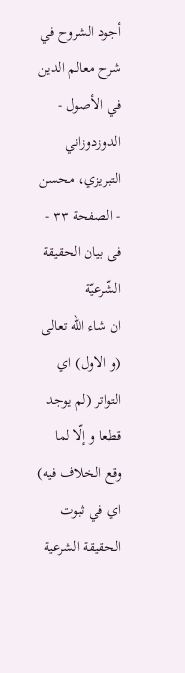أجود الشروح في شرح معالم الدين في الأصول - الدوزدوزاني التبريزي، محسن - الصفحة ٣٣ - فى بيان الحقيقة الشّرعيّة
ان شاء اللّه تعالى (و الاول) اي التواتر (لم يوجد قطعا و إلّا لما وقع الخلاف فيه) اي في ثبوت الحقيقة الشرعية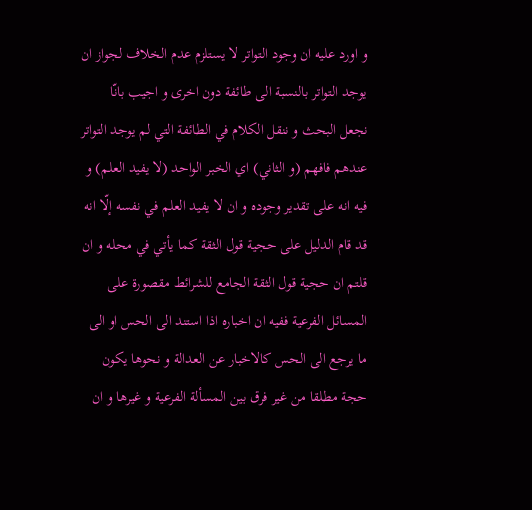و اورد عليه ان وجود التواتر لا يستلزم عدم الخلاف لجواز ان يوجد التواتر بالنسبة الى طائفة دون اخرى و اجيب بانّا نجعل البحث و ننقل الكلام في الطائفة التي لم يوجد التواتر عندهم فافهم (و الثاني) اي الخبر الواحد (لا يفيد العلم) و فيه انه على تقدير وجوده و ان لا يفيد العلم في نفسه إلّا انه قد قام الدليل على حجية قول الثقة كما يأتي في محله و ان قلتم ان حجية قول الثقة الجامع للشرائط مقصورة على المسائل الفرعية ففيه ان اخباره اذا استند الى الحس او الى ما يرجع الى الحس كالاخبار عن العدالة و نحوها يكون حجة مطلقا من غير فرق بين المسألة الفرعية و غيرها و ان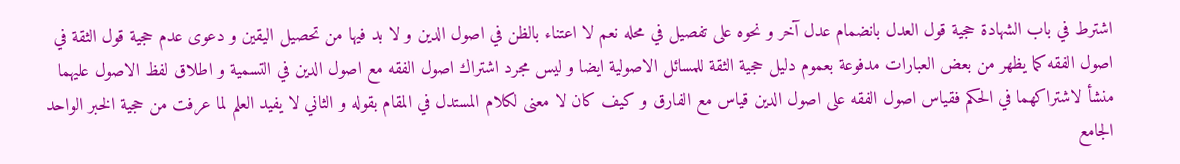اشترط في باب الشهادة حجية قول العدل بانضمام عدل آخر و نحوه على تفصيل في محله نعم لا اعتناء بالظن في اصول الدين و لا بد فيها من تحصيل اليقين و دعوى عدم حجية قول الثقة في اصول الفقه كما يظهر من بعض العبارات مدفوعة بعموم دليل حجية الثقة للمسائل الاصولية ايضا و ليس مجرد اشتراك اصول الفقه مع اصول الدين في التسمية و اطلاق لفظ الاصول عليهما منشأ لاشتراكهما في الحكم فقياس اصول الفقه على اصول الدين قياس مع الفارق و كيف كان لا معنى لكلام المستدل في المقام بقوله و الثاني لا يفيد العلم لما عرفت من حجية الخبر الواحد الجامع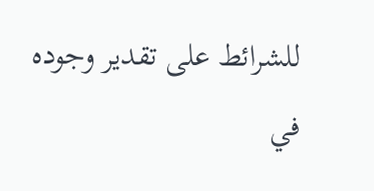للشرائط على تقدير وجوده في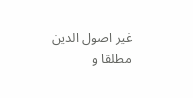غير اصول الدين مطلقا و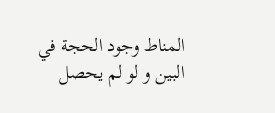المناط وجود الحجة في البين و لو لم يحصل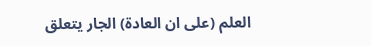العلم (على ان العادة) الجار يتعلق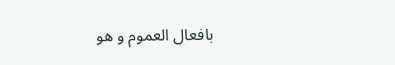بافعال العموم و هو